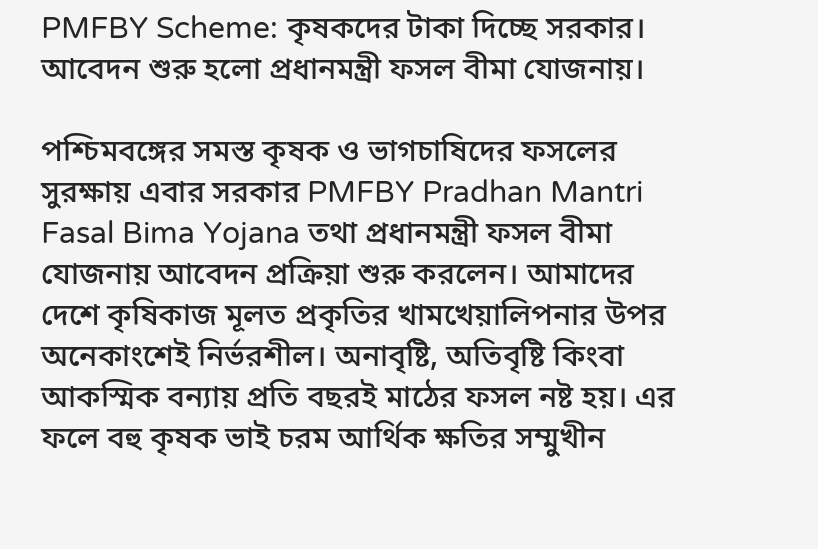PMFBY Scheme: কৃষকদের টাকা দিচ্ছে সরকার। আবেদন শুরু হলো প্রধানমন্ত্রী ফসল বীমা যোজনায়।

পশ্চিমবঙ্গের সমস্ত কৃষক ও ভাগচাষিদের ফসলের সুরক্ষায় এবার সরকার PMFBY Pradhan Mantri Fasal Bima Yojana তথা প্রধানমন্ত্রী ফসল বীমা যোজনায় আবেদন প্রক্রিয়া শুরু করলেন। আমাদের দেশে কৃষিকাজ মূলত প্রকৃতির খামখেয়ালিপনার উপর অনেকাংশেই নির্ভরশীল। অনাবৃষ্টি, অতিবৃষ্টি কিংবা আকস্মিক বন্যায় প্রতি বছরই মাঠের ফসল নষ্ট হয়। এর ফলে বহু কৃষক ভাই চরম আর্থিক ক্ষতির সম্মুখীন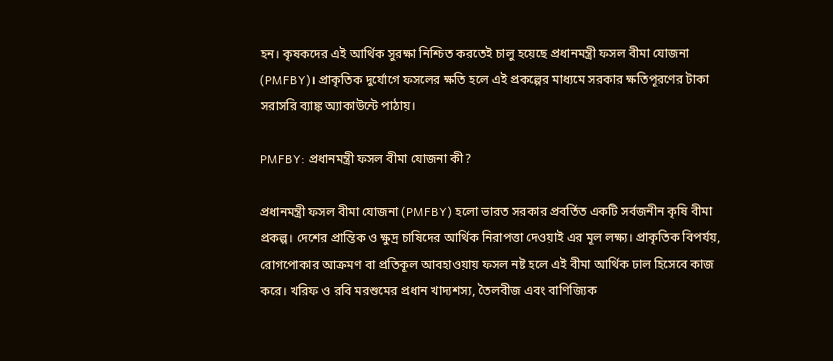হন। কৃষকদের এই আর্থিক সুরক্ষা নিশ্চিত করতেই চালু হয়েছে প্রধানমন্ত্রী ফসল বীমা যোজনা (PMFBY)। প্রাকৃতিক দুর্যোগে ফসলের ক্ষতি হলে এই প্রকল্পের মাধ্যমে সরকার ক্ষতিপূরণের টাকা সরাসরি ব্যাঙ্ক অ্যাকাউন্টে পাঠায়।

PMFBY: প্রধানমন্ত্রী ফসল বীমা যোজনা কী?

প্রধানমন্ত্রী ফসল বীমা যোজনা (PMFBY) হলো ভারত সরকার প্রবর্তিত একটি সর্বজনীন কৃষি বীমা প্রকল্প। দেশের প্রান্তিক ও ক্ষুদ্র চাষিদের আর্থিক নিরাপত্তা দেওয়াই এর মূল লক্ষ্য। প্রাকৃতিক বিপর্যয়, রোগপোকার আক্রমণ বা প্রতিকূল আবহাওয়ায় ফসল নষ্ট হলে এই বীমা আর্থিক ঢাল হিসেবে কাজ করে। খরিফ ও রবি মরশুমের প্রধান খাদ্যশস্য, তৈলবীজ এবং বাণিজ্যিক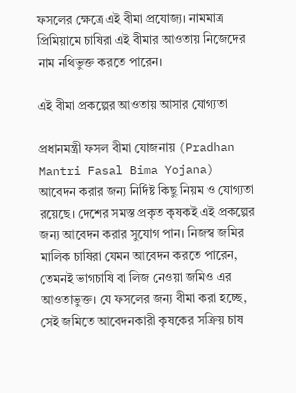ফসলের ক্ষেত্রে এই বীমা প্রযোজ্য। নামমাত্র প্রিমিয়ামে চাষিরা এই বীমার আওতায় নিজেদের নাম নথিভুক্ত করতে পারেন।

এই বীমা প্রকল্পের আওতায় আসার যোগ্যতা

প্রধানমন্ত্রী ফসল বীমা যোজনায় (Pradhan Mantri Fasal Bima Yojana) আবেদন করার জন্য নির্দিষ্ট কিছু নিয়ম ও যোগ্যতা রয়েছে। দেশের সমস্ত প্রকৃত কৃষকই এই প্রকল্পের জন্য আবেদন করার সুযোগ পান। নিজস্ব জমির মালিক চাষিরা যেমন আবেদন করতে পারেন, তেমনই ভাগচাষি বা লিজ নেওয়া জমিও এর আওতাভুক্ত। যে ফসলের জন্য বীমা করা হচ্ছে, সেই জমিতে আবেদনকারী কৃষকের সক্রিয় চাষ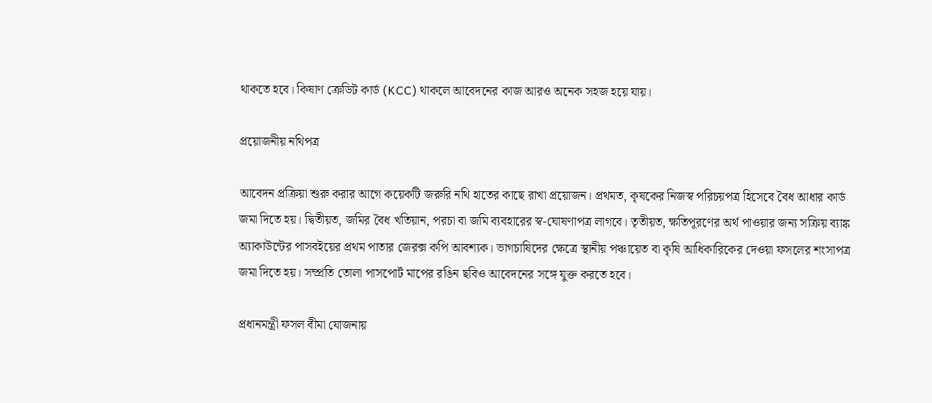থাকতে হবে। কিষাণ ক্রেডিট কার্ড (KCC) থাকলে আবেদনের কাজ আরও অনেক সহজ হয়ে যায়।

প্রয়োজনীয় নথিপত্র

আবেদন প্রক্রিয়া শুরু করার আগে কয়েকটি জরুরি নথি হাতের কাছে রাখা প্রয়োজন। প্রথমত, কৃষকের নিজস্ব পরিচয়পত্র হিসেবে বৈধ আধার কার্ড জমা দিতে হয়। দ্বিতীয়ত, জমির বৈধ খতিয়ান, পরচা বা জমি ব্যবহারের স্ব-ঘোষণাপত্র লাগবে। তৃতীয়ত, ক্ষতিপূরণের অর্থ পাওয়ার জন্য সক্রিয় ব্যাঙ্ক অ্যাকাউন্টের পাসবইয়ের প্রথম পাতার জেরক্স কপি আবশ্যক। ভাগচাষিদের ক্ষেত্রে স্থানীয় পঞ্চায়েত বা কৃষি আধিকারিকের দেওয়া ফসলের শংসাপত্র জমা দিতে হয়। সম্প্রতি তোলা পাসপোর্ট মাপের রঙিন ছবিও আবেদনের সঙ্গে যুক্ত করতে হবে।

প্রধানমন্ত্রী ফসল বীমা যোজনায়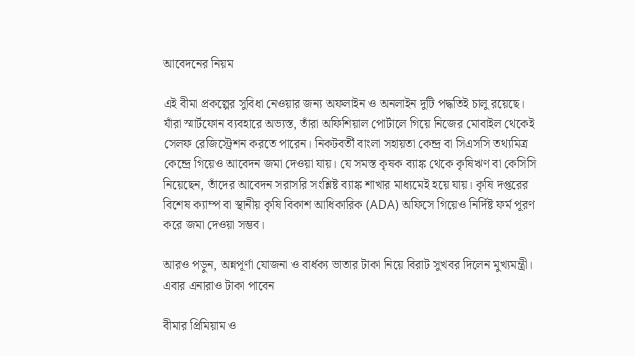আবেদনের নিয়ম

এই বীমা প্রকল্পের সুবিধা নেওয়ার জন্য অফলাইন ও অনলাইন দুটি পদ্ধতিই চালু রয়েছে। যাঁরা স্মার্টফোন ব্যবহারে অভ্যস্ত, তাঁরা অফিশিয়াল পোর্টালে গিয়ে নিজের মোবাইল থেকেই সেলফ রেজিস্ট্রেশন করতে পারেন। নিকটবর্তী বাংলা সহায়তা কেন্দ্র বা সিএসসি তথ্যমিত্র কেন্দ্রে গিয়েও আবেদন জমা দেওয়া যায়। যে সমস্ত কৃষক ব্যাঙ্ক থেকে কৃষিঋণ বা কেসিসি নিয়েছেন, তাঁদের আবেদন সরাসরি সংশ্লিষ্ট ব্যাঙ্ক শাখার মাধ্যমেই হয়ে যায়। কৃষি দপ্তরের বিশেষ ক্যাম্প বা স্থানীয় কৃষি বিকাশ আধিকারিক (ADA) অফিসে গিয়েও নির্দিষ্ট ফর্ম পূরণ করে জমা দেওয়া সম্ভব।

আরও পড়ুন, অন্নপূর্ণা যোজনা ও বার্ধক্য ভাতার টাকা নিয়ে বিরাট সুখবর দিলেন মুখ্যমন্ত্রী। এবার এনারাও টাকা পাবেন

বীমার প্রিমিয়াম ও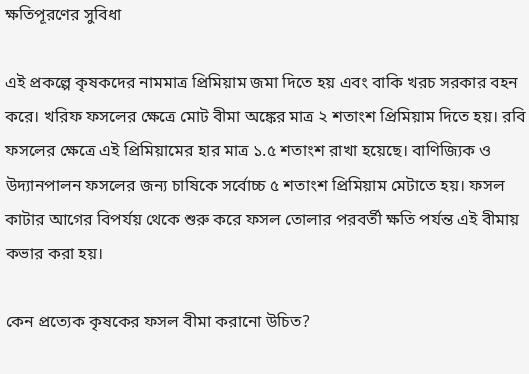ক্ষতিপূরণের সুবিধা

এই প্রকল্পে কৃষকদের নামমাত্র প্রিমিয়াম জমা দিতে হয় এবং বাকি খরচ সরকার বহন করে। খরিফ ফসলের ক্ষেত্রে মোট বীমা অঙ্কের মাত্র ২ শতাংশ প্রিমিয়াম দিতে হয়। রবি ফসলের ক্ষেত্রে এই প্রিমিয়ামের হার মাত্র ১.৫ শতাংশ রাখা হয়েছে। বাণিজ্যিক ও উদ্যানপালন ফসলের জন্য চাষিকে সর্বোচ্চ ৫ শতাংশ প্রিমিয়াম মেটাতে হয়। ফসল কাটার আগের বিপর্যয় থেকে শুরু করে ফসল তোলার পরবর্তী ক্ষতি পর্যন্ত এই বীমায় কভার করা হয়।

কেন প্রত্যেক কৃষকের ফসল বীমা করানো উচিত?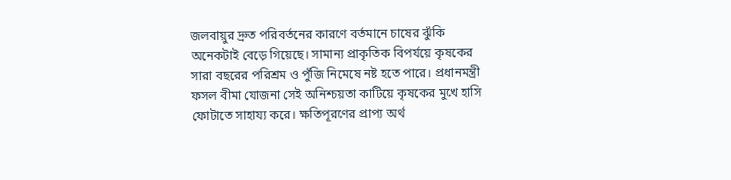জলবায়ুর দ্রুত পরিবর্তনের কারণে বর্তমানে চাষের ঝুঁকি অনেকটাই বেড়ে গিয়েছে। সামান্য প্রাকৃতিক বিপর্যয়ে কৃষকের সারা বছরের পরিশ্রম ও পুঁজি নিমেষে নষ্ট হতে পারে। প্রধানমন্ত্রী ফসল বীমা যোজনা সেই অনিশ্চয়তা কাটিয়ে কৃষকের মুখে হাসি ফোটাতে সাহায্য করে। ক্ষতিপূরণের প্রাপ্য অর্থ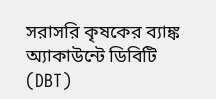সরাসরি কৃষকের ব্যাঙ্ক অ্যাকাউন্টে ডিবিটি (DBT)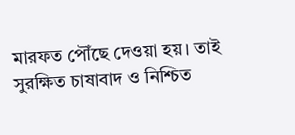মারফত পৌঁছে দেওয়া হয়। তাই সুরক্ষিত চাষাবাদ ও নিশ্চিত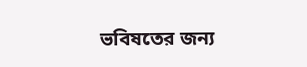ভবিষতের জন্য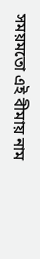সময়মতো এই বীমায় নাম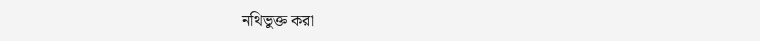নথিভুক্ত করা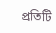প্রতিটি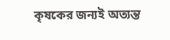কৃষকের জন্যই অত্যন্ত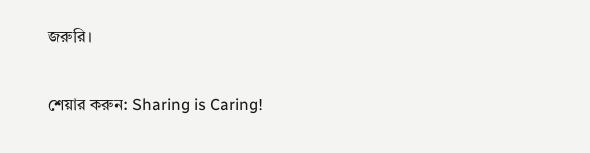জরুরি।

শেয়ার করুন: Sharing is Caring!